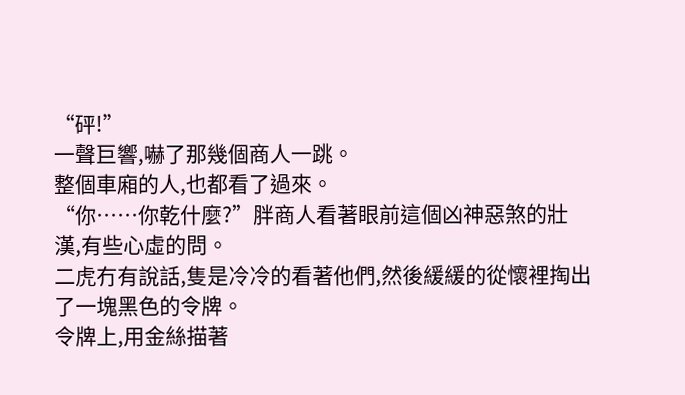“砰!”
一聲巨響,嚇了那幾個商人一跳。
整個車廂的人,也都看了過來。
“你……你乾什麼?”胖商人看著眼前這個凶神惡煞的壯漢,有些心虛的問。
二虎冇有說話,隻是冷冷的看著他們,然後緩緩的從懷裡掏出了一塊黑色的令牌。
令牌上,用金絲描著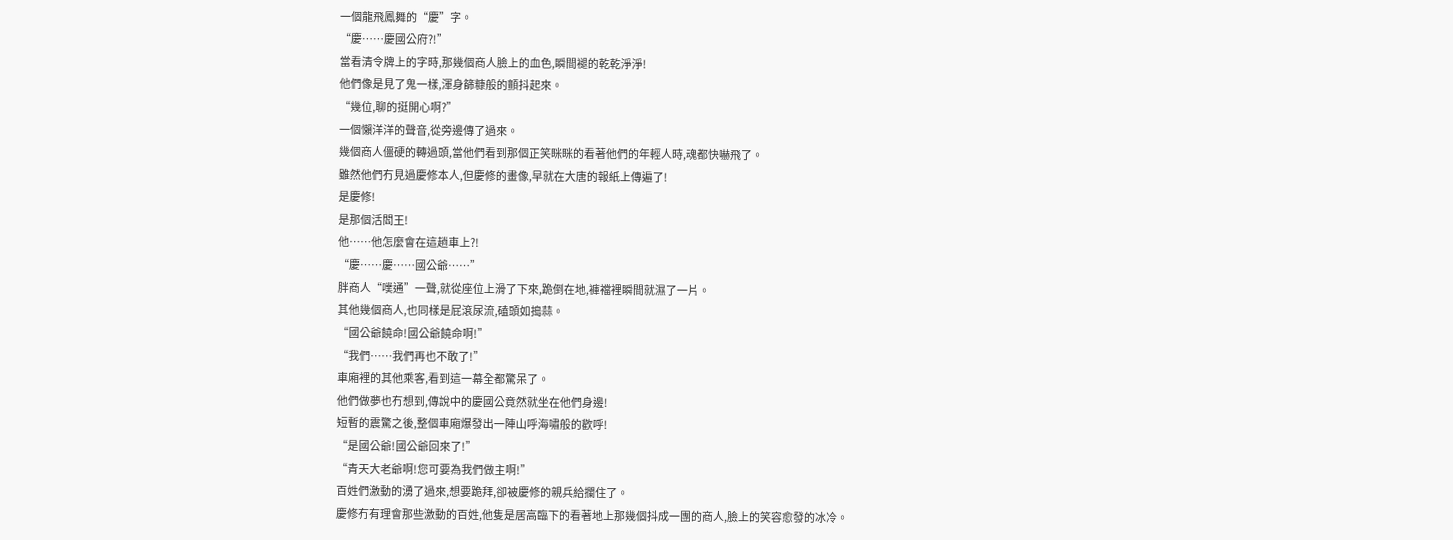一個龍飛鳳舞的“慶”字。
“慶……慶國公府?!”
當看清令牌上的字時,那幾個商人臉上的血色,瞬間褪的乾乾淨淨!
他們像是見了鬼一樣,渾身篩糠般的顫抖起來。
“幾位,聊的挺開心啊?”
一個懶洋洋的聲音,從旁邊傳了過來。
幾個商人僵硬的轉過頭,當他們看到那個正笑眯眯的看著他們的年輕人時,魂都快嚇飛了。
雖然他們冇見過慶修本人,但慶修的畫像,早就在大唐的報紙上傳遍了!
是慶修!
是那個活閻王!
他……他怎麼會在這趟車上?!
“慶……慶……國公爺……”
胖商人“噗通”一聲,就從座位上滑了下來,跪倒在地,褲襠裡瞬間就濕了一片。
其他幾個商人,也同樣是屁滾尿流,磕頭如搗蒜。
“國公爺饒命!國公爺饒命啊!”
“我們……我們再也不敢了!”
車廂裡的其他乘客,看到這一幕全都驚呆了。
他們做夢也冇想到,傳說中的慶國公竟然就坐在他們身邊!
短暫的震驚之後,整個車廂爆發出一陣山呼海嘯般的歡呼!
“是國公爺!國公爺回來了!”
“青天大老爺啊!您可要為我們做主啊!”
百姓們激動的湧了過來,想要跪拜,卻被慶修的親兵給攔住了。
慶修冇有理會那些激動的百姓,他隻是居高臨下的看著地上那幾個抖成一團的商人,臉上的笑容愈發的冰冷。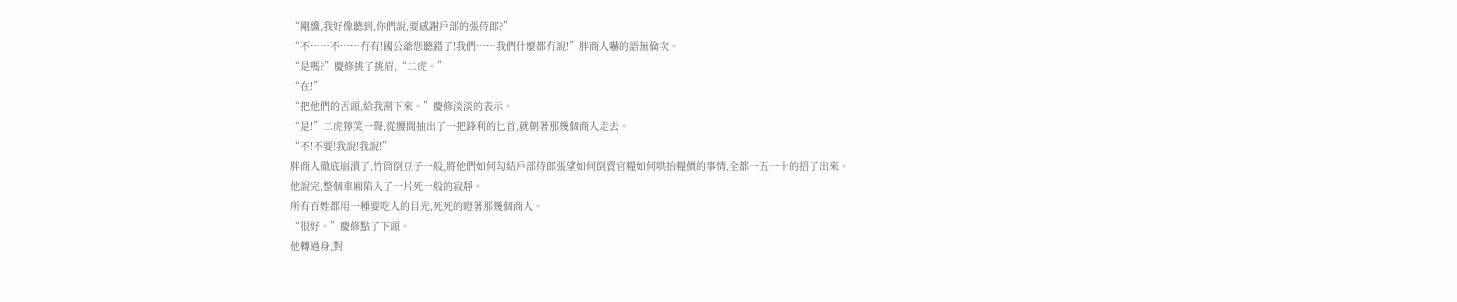“剛纔,我好像聽到,你們說,要感謝戶部的張侍郎?”
“不……不……冇有!國公爺您聽錯了!我們……我們什麼都冇說!”胖商人嚇的語無倫次。
“是嗎?”慶修挑了挑眉,“二虎。”
“在!”
“把他們的舌頭,給我割下來。”慶修淡淡的表示。
“是!”二虎獰笑一聲,從腰間抽出了一把鋒利的匕首,就朝著那幾個商人走去。
“不!不要!我說!我說!”
胖商人徹底崩潰了,竹筒倒豆子一般,將他們如何勾結戶部侍郎張望如何倒賣官糧如何哄抬糧價的事情,全都一五一十的招了出來。
他說完,整個車廂陷入了一片死一般的寂靜。
所有百姓都用一種要吃人的目光,死死的瞪著那幾個商人。
“很好。”慶修點了下頭。
他轉過身,對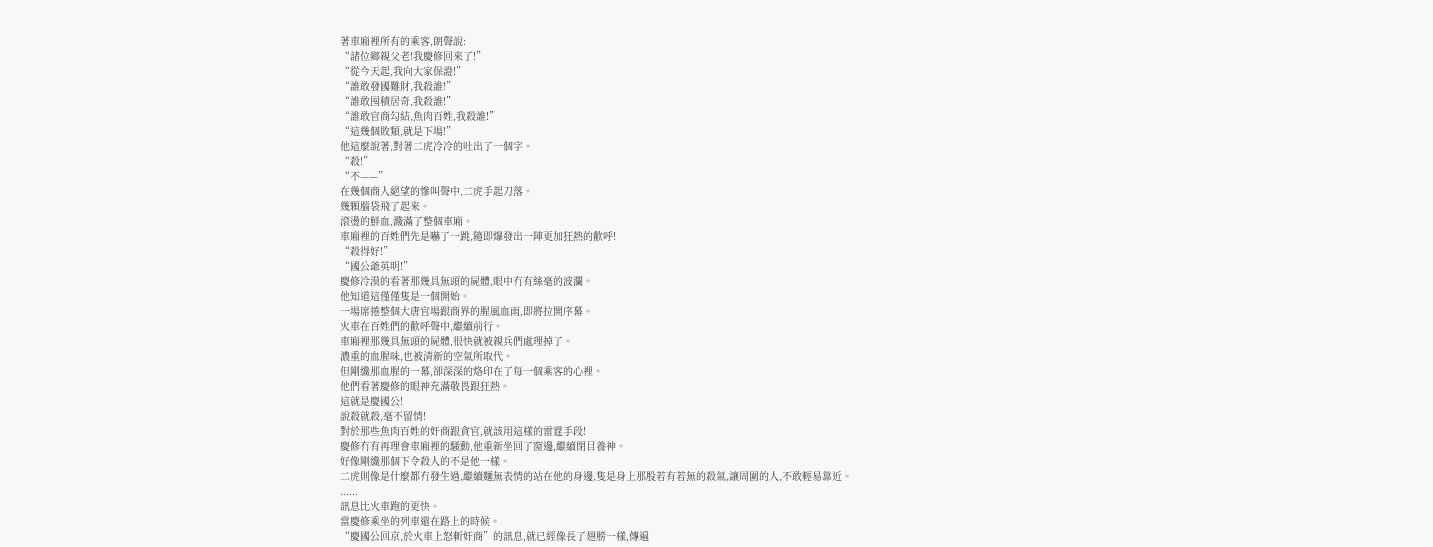著車廂裡所有的乘客,朗聲說:
“諸位鄉親父老!我慶修回來了!”
“從今天起,我向大家保證!”
“誰敢發國難財,我殺誰!”
“誰敢囤積居奇,我殺誰!”
“誰敢官商勾結,魚肉百姓,我殺誰!”
“這幾個敗類,就是下場!”
他這麼說著,對著二虎冷冷的吐出了一個字。
“殺!”
“不——”
在幾個商人絕望的慘叫聲中,二虎手起刀落。
幾顆腦袋飛了起來。
滾燙的鮮血,濺滿了整個車廂。
車廂裡的百姓們先是嚇了一跳,隨即爆發出一陣更加狂熱的歡呼!
“殺得好!”
“國公爺英明!”
慶修冷漠的看著那幾具無頭的屍體,眼中冇有絲毫的波瀾。
他知道這僅僅隻是一個開始。
一場席捲整個大唐官場跟商界的腥風血雨,即將拉開序幕。
火車在百姓們的歡呼聲中,繼續前行。
車廂裡那幾具無頭的屍體,很快就被親兵們處理掉了。
濃重的血腥味,也被清新的空氣所取代。
但剛纔那血腥的一幕,卻深深的烙印在了每一個乘客的心裡。
他們看著慶修的眼神充滿敬畏跟狂熱。
這就是慶國公!
說殺就殺,毫不留情!
對於那些魚肉百姓的奸商跟貪官,就該用這樣的雷霆手段!
慶修冇有再理會車廂裡的騷動,他重新坐回了窗邊,繼續閉目養神。
好像剛纔那個下令殺人的不是他一樣。
二虎則像是什麼都冇發生過,繼續麵無表情的站在他的身邊,隻是身上那股若有若無的殺氣,讓周圍的人,不敢輕易靠近。
......
訊息比火車跑的更快。
當慶修乘坐的列車還在路上的時候。
“慶國公回京,於火車上怒斬奸商”的訊息,就已經像長了翅膀一樣,傳遍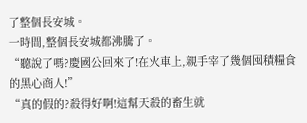了整個長安城。
一時間,整個長安城都沸騰了。
“聽說了嗎?慶國公回來了!在火車上,親手宰了幾個囤積糧食的黑心商人!”
“真的假的?殺得好啊!這幫天殺的畜生就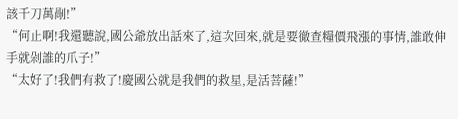該千刀萬剮!”
“何止啊!我還聽說,國公爺放出話來了,這次回來,就是要徹查糧價飛漲的事情,誰敢伸手就剁誰的爪子!”
“太好了!我們有救了!慶國公就是我們的救星,是活菩薩!”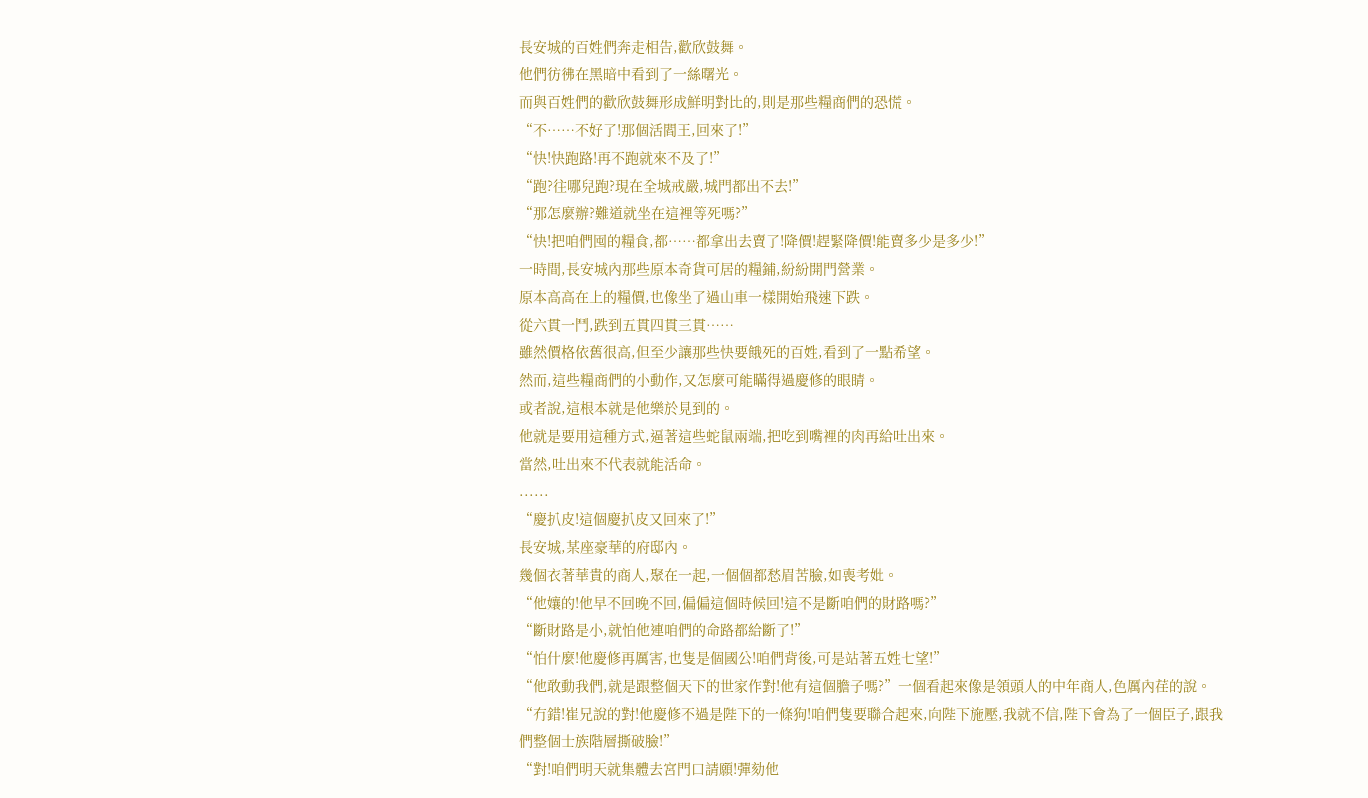長安城的百姓們奔走相告,歡欣鼓舞。
他們彷彿在黑暗中看到了一絲曙光。
而與百姓們的歡欣鼓舞形成鮮明對比的,則是那些糧商們的恐慌。
“不……不好了!那個活閻王,回來了!”
“快!快跑路!再不跑就來不及了!”
“跑?往哪兒跑?現在全城戒嚴,城門都出不去!”
“那怎麼辦?難道就坐在這裡等死嗎?”
“快!把咱們囤的糧食,都……都拿出去賣了!降價!趕緊降價!能賣多少是多少!”
一時間,長安城內那些原本奇貨可居的糧鋪,紛紛開門營業。
原本高高在上的糧價,也像坐了過山車一樣開始飛速下跌。
從六貫一鬥,跌到五貫四貫三貫……
雖然價格依舊很高,但至少讓那些快要餓死的百姓,看到了一點希望。
然而,這些糧商們的小動作,又怎麼可能瞞得過慶修的眼睛。
或者說,這根本就是他樂於見到的。
他就是要用這種方式,逼著這些蛇鼠兩端,把吃到嘴裡的肉再給吐出來。
當然,吐出來不代表就能活命。
......
“慶扒皮!這個慶扒皮又回來了!”
長安城,某座豪華的府邸內。
幾個衣著華貴的商人,聚在一起,一個個都愁眉苦臉,如喪考妣。
“他孃的!他早不回晚不回,偏偏這個時候回!這不是斷咱們的財路嗎?”
“斷財路是小,就怕他連咱們的命路都給斷了!”
“怕什麼!他慶修再厲害,也隻是個國公!咱們背後,可是站著五姓七望!”
“他敢動我們,就是跟整個天下的世家作對!他有這個膽子嗎?”一個看起來像是領頭人的中年商人,色厲內荏的說。
“冇錯!崔兄說的對!他慶修不過是陛下的一條狗!咱們隻要聯合起來,向陛下施壓,我就不信,陛下會為了一個臣子,跟我們整個士族階層撕破臉!”
“對!咱們明天就集體去宮門口請願!彈劾他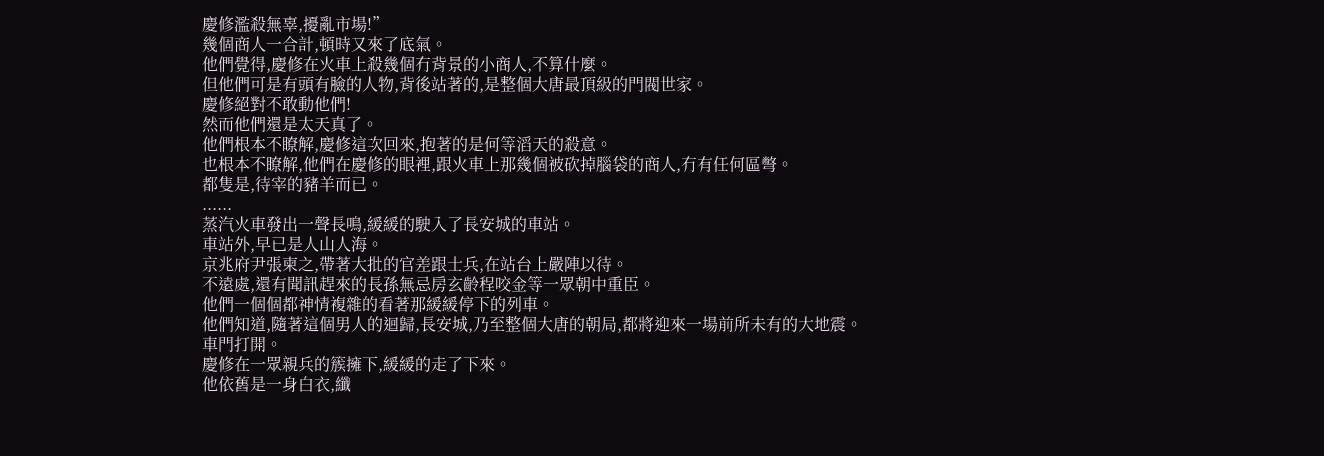慶修濫殺無辜,擾亂市場!”
幾個商人一合計,頓時又來了底氣。
他們覺得,慶修在火車上殺幾個冇背景的小商人,不算什麼。
但他們可是有頭有臉的人物,背後站著的,是整個大唐最頂級的門閥世家。
慶修絕對不敢動他們!
然而他們還是太天真了。
他們根本不瞭解,慶修這次回來,抱著的是何等滔天的殺意。
也根本不瞭解,他們在慶修的眼裡,跟火車上那幾個被砍掉腦袋的商人,冇有任何區彆。
都隻是,待宰的豬羊而已。
......
蒸汽火車發出一聲長鳴,緩緩的駛入了長安城的車站。
車站外,早已是人山人海。
京兆府尹張柬之,帶著大批的官差跟士兵,在站台上嚴陣以待。
不遠處,還有聞訊趕來的長孫無忌房玄齡程咬金等一眾朝中重臣。
他們一個個都神情複雜的看著那緩緩停下的列車。
他們知道,隨著這個男人的迴歸,長安城,乃至整個大唐的朝局,都將迎來一場前所未有的大地震。
車門打開。
慶修在一眾親兵的簇擁下,緩緩的走了下來。
他依舊是一身白衣,纖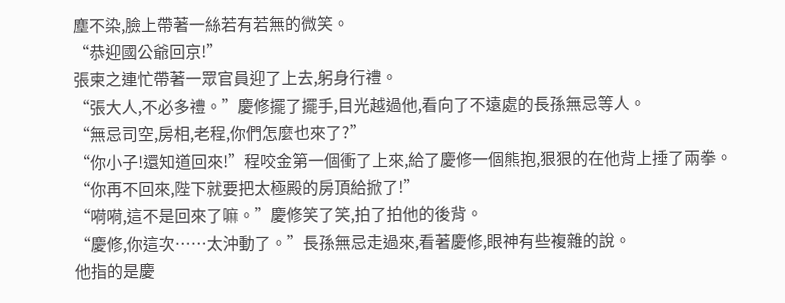塵不染,臉上帶著一絲若有若無的微笑。
“恭迎國公爺回京!”
張柬之連忙帶著一眾官員迎了上去,躬身行禮。
“張大人,不必多禮。”慶修擺了擺手,目光越過他,看向了不遠處的長孫無忌等人。
“無忌司空,房相,老程,你們怎麼也來了?”
“你小子!還知道回來!”程咬金第一個衝了上來,給了慶修一個熊抱,狠狠的在他背上捶了兩拳。
“你再不回來,陛下就要把太極殿的房頂給掀了!”
“嗬嗬,這不是回來了嘛。”慶修笑了笑,拍了拍他的後背。
“慶修,你這次……太沖動了。”長孫無忌走過來,看著慶修,眼神有些複雜的說。
他指的是慶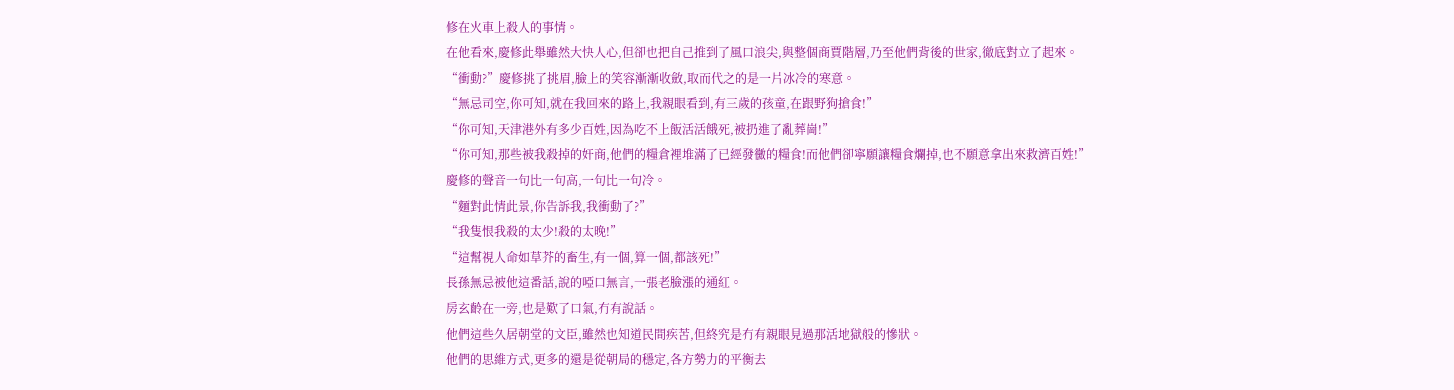修在火車上殺人的事情。
在他看來,慶修此舉雖然大快人心,但卻也把自己推到了風口浪尖,與整個商賈階層,乃至他們背後的世家,徹底對立了起來。
“衝動?”慶修挑了挑眉,臉上的笑容漸漸收斂,取而代之的是一片冰冷的寒意。
“無忌司空,你可知,就在我回來的路上,我親眼看到,有三歲的孩童,在跟野狗搶食!”
“你可知,天津港外有多少百姓,因為吃不上飯活活餓死,被扔進了亂葬崗!”
“你可知,那些被我殺掉的奸商,他們的糧倉裡堆滿了已經發黴的糧食!而他們卻寧願讓糧食爛掉,也不願意拿出來救濟百姓!”
慶修的聲音一句比一句高,一句比一句冷。
“麵對此情此景,你告訴我,我衝動了?”
“我隻恨我殺的太少!殺的太晚!”
“這幫視人命如草芥的畜生,有一個,算一個,都該死!”
長孫無忌被他這番話,說的啞口無言,一張老臉漲的通紅。
房玄齡在一旁,也是歎了口氣,冇有說話。
他們這些久居朝堂的文臣,雖然也知道民間疾苦,但終究是冇有親眼見過那活地獄般的慘狀。
他們的思維方式,更多的還是從朝局的穩定,各方勢力的平衡去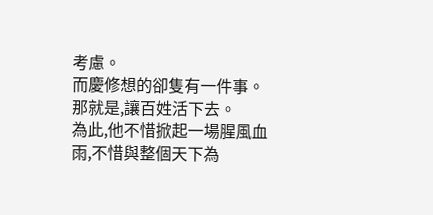考慮。
而慶修想的卻隻有一件事。
那就是,讓百姓活下去。
為此,他不惜掀起一場腥風血雨,不惜與整個天下為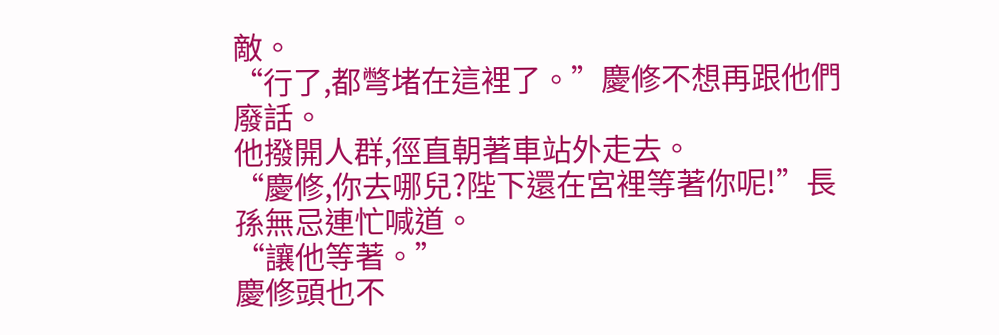敵。
“行了,都彆堵在這裡了。”慶修不想再跟他們廢話。
他撥開人群,徑直朝著車站外走去。
“慶修,你去哪兒?陛下還在宮裡等著你呢!”長孫無忌連忙喊道。
“讓他等著。”
慶修頭也不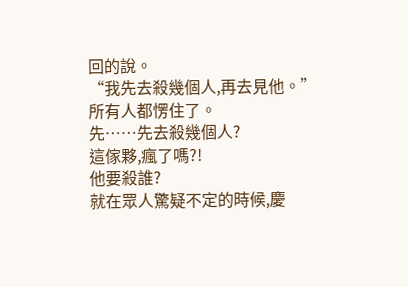回的說。
“我先去殺幾個人,再去見他。”
所有人都愣住了。
先……先去殺幾個人?
這傢夥,瘋了嗎?!
他要殺誰?
就在眾人驚疑不定的時候,慶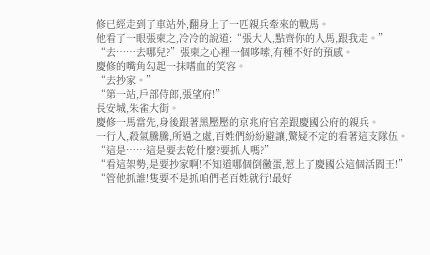修已經走到了車站外,翻身上了一匹親兵牽來的戰馬。
他看了一眼張柬之,冷冷的說道:“張大人,點齊你的人馬,跟我走。”
“去……去哪兒?”張柬之心裡一個哆嗦,有種不好的預感。
慶修的嘴角勾起一抹嗜血的笑容。
“去抄家。”
“第一站,戶部侍郎,張望府!”
長安城,朱雀大街。
慶修一馬當先,身後跟著黑壓壓的京兆府官差跟慶國公府的親兵。
一行人,殺氣騰騰,所過之處,百姓們紛紛避讓,驚疑不定的看著這支隊伍。
“這是……這是要去乾什麼?要抓人嗎?”
“看這架勢,是要抄家啊!不知道哪個倒黴蛋,惹上了慶國公這個活閻王!”
“管他抓誰!隻要不是抓咱們老百姓就行!最好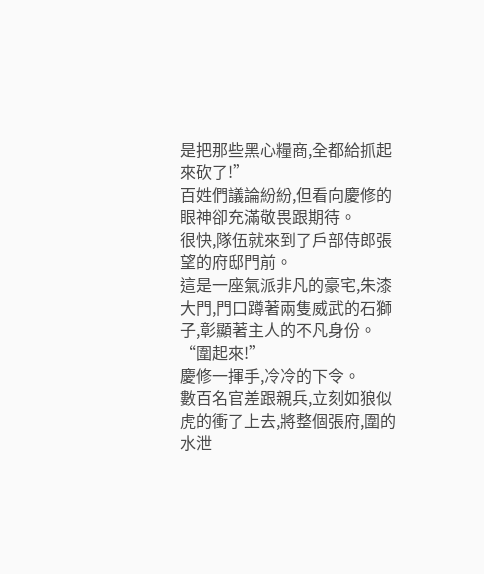是把那些黑心糧商,全都給抓起來砍了!”
百姓們議論紛紛,但看向慶修的眼神卻充滿敬畏跟期待。
很快,隊伍就來到了戶部侍郎張望的府邸門前。
這是一座氣派非凡的豪宅,朱漆大門,門口蹲著兩隻威武的石獅子,彰顯著主人的不凡身份。
“圍起來!”
慶修一揮手,冷冷的下令。
數百名官差跟親兵,立刻如狼似虎的衝了上去,將整個張府,圍的水泄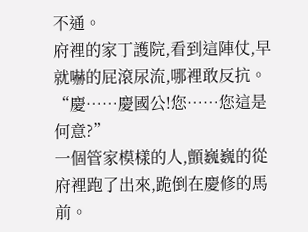不通。
府裡的家丁護院,看到這陣仗,早就嚇的屁滾尿流,哪裡敢反抗。
“慶……慶國公!您……您這是何意?”
一個管家模樣的人,顫巍巍的從府裡跑了出來,跪倒在慶修的馬前。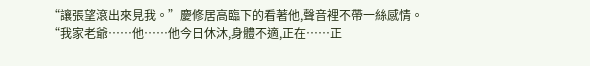“讓張望滾出來見我。”慶修居高臨下的看著他,聲音裡不帶一絲感情。
“我家老爺……他……他今日休沐,身體不適,正在……正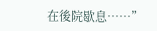在後院歇息……”